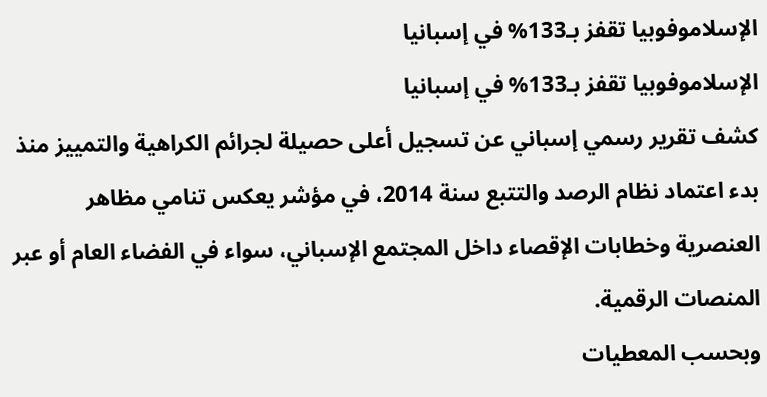الإسلاموفوبيا تقفز بـ133% في إسبانيا
الإسلاموفوبيا تقفز بـ133% في إسبانيا
كشف تقرير رسمي إسباني عن تسجيل أعلى حصيلة لجرائم الكراهية والتمييز منذ بدء اعتماد نظام الرصد والتتبع سنة 2014، في مؤشر يعكس تنامي مظاهر العنصرية وخطابات الإقصاء داخل المجتمع الإسباني، سواء في الفضاء العام أو عبر المنصات الرقمية.
وبحسب المعطيات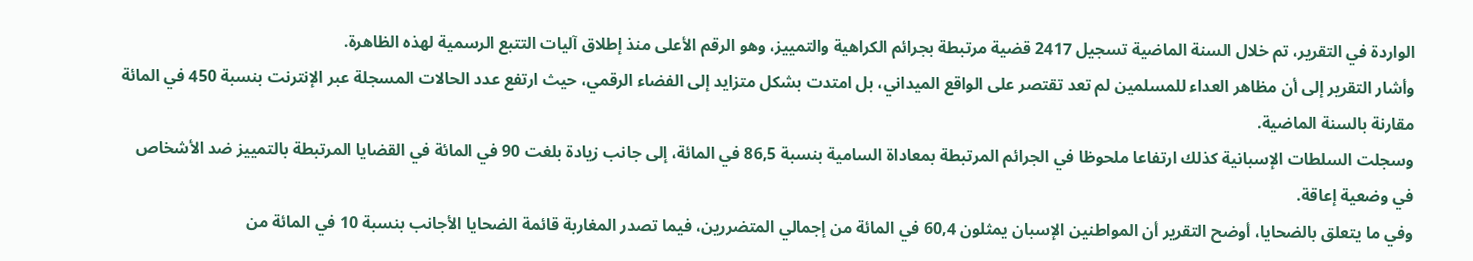الواردة في التقرير، تم خلال السنة الماضية تسجيل 2417 قضية مرتبطة بجرائم الكراهية والتمييز، وهو الرقم الأعلى منذ إطلاق آليات التتبع الرسمية لهذه الظاهرة.
وأشار التقرير إلى أن مظاهر العداء للمسلمين لم تعد تقتصر على الواقع الميداني، بل امتدت بشكل متزايد إلى الفضاء الرقمي، حيث ارتفع عدد الحالات المسجلة عبر الإنترنت بنسبة 450 في المائة مقارنة بالسنة الماضية.
وسجلت السلطات الإسبانية كذلك ارتفاعا ملحوظا في الجرائم المرتبطة بمعاداة السامية بنسبة 86,5 في المائة، إلى جانب زيادة بلغت 90 في المائة في القضايا المرتبطة بالتمييز ضد الأشخاص في وضعية إعاقة.
وفي ما يتعلق بالضحايا، أوضح التقرير أن المواطنين الإسبان يمثلون 60,4 في المائة من إجمالي المتضررين، فيما تصدر المغاربة قائمة الضحايا الأجانب بنسبة 10 في المائة من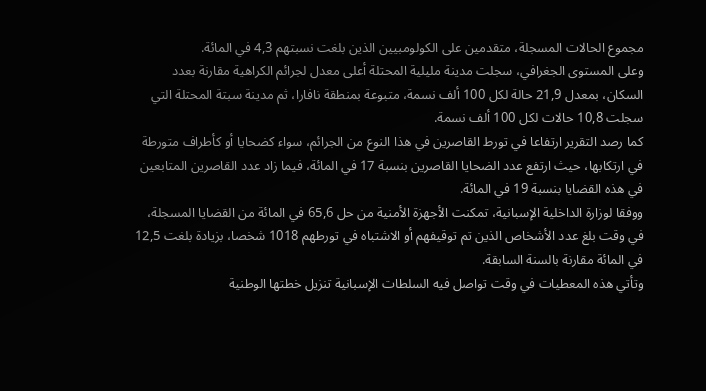مجموع الحالات المسجلة، متقدمين على الكولومبيين الذين بلغت نسبتهم 4,3 في المائة.
وعلى المستوى الجغرافي، سجلت مدينة مليلية المحتلة أعلى معدل لجرائم الكراهية مقارنة بعدد السكان، بمعدل 21,9 حالة لكل 100 ألف نسمة، متبوعة بمنطقة نافارا، ثم مدينة سبتة المحتلة التي سجلت 10,8 حالات لكل 100 ألف نسمة.
كما رصد التقرير ارتفاعا في تورط القاصرين في هذا النوع من الجرائم، سواء كضحايا أو كأطراف متورطة في ارتكابها، حيث ارتفع عدد الضحايا القاصرين بنسبة 17 في المائة، فيما زاد عدد القاصرين المتابعين في هذه القضايا بنسبة 19 في المائة.
ووفقا لوزارة الداخلية الإسبانية، تمكنت الأجهزة الأمنية من حل 65,6 في المائة من القضايا المسجلة، في وقت بلغ عدد الأشخاص الذين تم توقيفهم أو الاشتباه في تورطهم 1018 شخصا، بزيادة بلغت 12,5 في المائة مقارنة بالسنة السابقة.
وتأتي هذه المعطيات في وقت تواصل فيه السلطات الإسبانية تنزيل خطتها الوطنية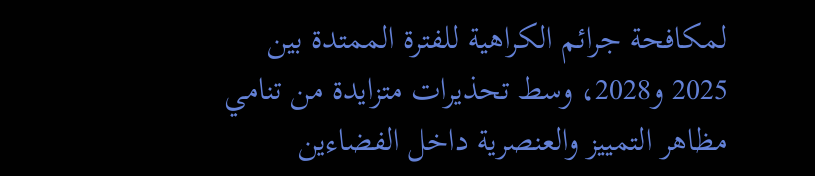لمكافحة جرائم الكراهية للفترة الممتدة بين 2025 و2028، وسط تحذيرات متزايدة من تنامي مظاهر التمييز والعنصرية داخل الفضاءين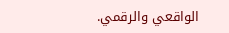الواقعي والرقمي.